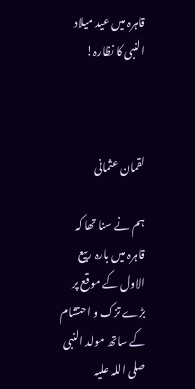قاہرہ میں عید میلاد النبی کا نظارہ!



لقمان عثمانی

ہم نے سنا تھا کہ قاہرہ میں بارہ ربیع الاول کے موقع پر بڑے تزک و احتشام کے ساتھ مولد النبی صلی اللہ علیہ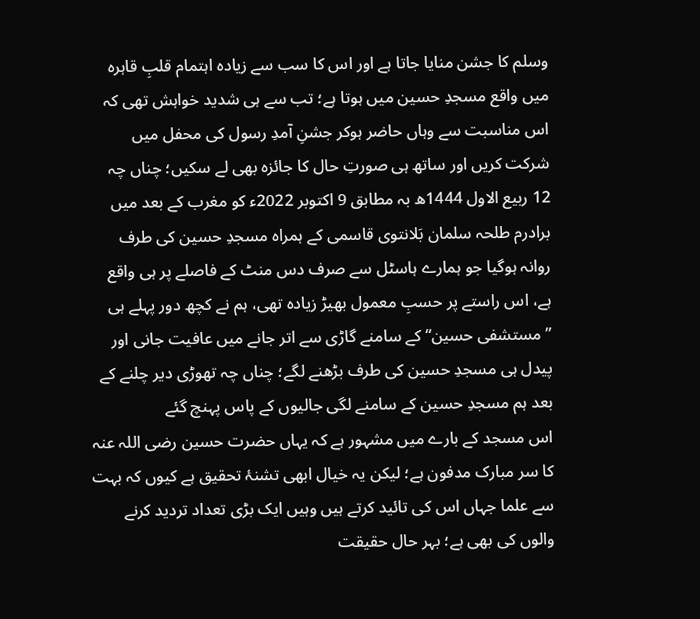وسلم کا جشن منایا جاتا ہے اور اس کا سب سے زیادہ اہتمام قلبِ قاہرہ میں واقع مسجدِ حسین میں ہوتا ہے؛ تب سے ہی شدید خواہش تھی کہ اس مناسبت سے وہاں حاضر ہوکر جشنِ آمدِ رسول کی محفل میں شرکت کریں اور ساتھ ہی صورتِ حال کا جائزہ بھی لے سکیں؛ چناں چہ 12 ربیع الاول 1444ھ بہ مطابق 9 اکتوبر 2022ء کو مغرب کے بعد میں برادرم طلحہ سلمان بَلانتوی قاسمی کے ہمراہ مسجدِ حسین کی طرف روانہ ہوگیا جو ہمارے ہاسٹل سے صرف دس منٹ کے فاصلے پر ہی واقع ہے، اس راستے پر حسبِ معمول بھیڑ زیادہ تھی، ہم نے کچھ دور پہلے ہی ”مستشفی حسین“ کے سامنے گاڑی سے اتر جانے میں عافیت جانی اور پیدل ہی مسجدِ حسین کی طرف بڑھنے لگے؛ چناں چہ تھوڑی دیر چلنے کے بعد ہم مسجدِ حسین کے سامنے لگی جالیوں کے پاس پہنچ گئے
اس مسجد کے بارے میں مشہور ہے کہ یہاں حضرت حسین رضی اللہ عنہ کا سر مبارک مدفون ہے؛ لیکن یہ خیال ابھی تشنۂ تحقیق ہے کیوں کہ بہت سے علما جہاں اس کی تائید کرتے ہیں وہیں ایک بڑی تعداد تردید کرنے والوں کی بھی ہے؛ بہر حال حقیقت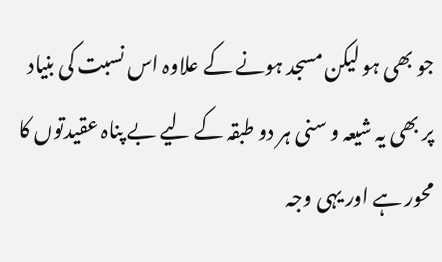جو بھی ہو لیکن مسجد ہونے کے علاوہ اس نسبت کی بنیاد پر بھی یہ شیعہ و سنی ہر دو طبقہ کے لیے بے پناہ عقیدتوں کا محور ہے اور یہی وجہ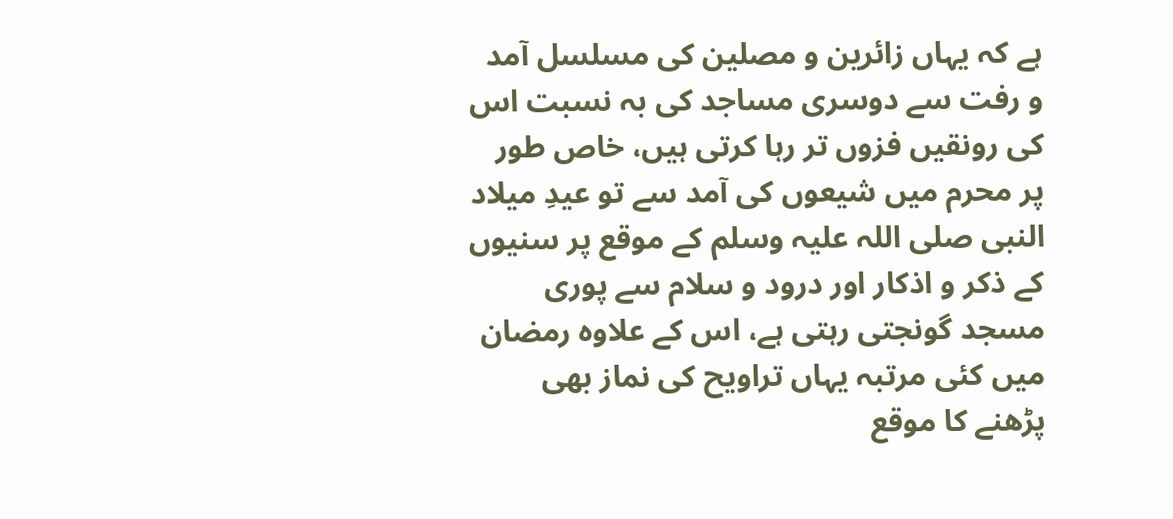ہے کہ یہاں زائرین و مصلین کی مسلسل آمد و رفت سے دوسری مساجد کی بہ نسبت اس کی رونقیں فزوں تر رہا کرتی ہیں، خاص طور پر محرم میں شیعوں کی آمد سے تو عیدِ میلاد النبی صلی اللہ علیہ وسلم کے موقع پر سنیوں کے ذکر و اذکار اور درود و سلام سے پوری مسجد گونجتی رہتی ہے، اس کے علاوہ رمضان میں کئی مرتبہ یہاں تراویح کی نماز بھی پڑھنے کا موقع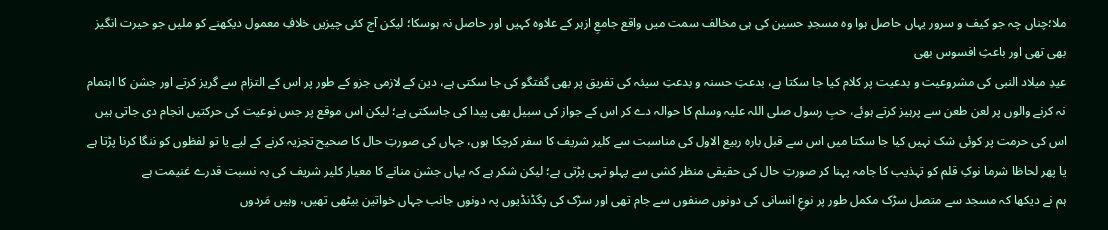ملا؛چناں چہ جو کیف و سرور یہاں حاصل ہوا وہ مسجدِ حسین کی ہی مخالف سمت میں واقع جامعِ ازہر کے علاوہ کہیں اور حاصل نہ ہوسکا؛ لیکن آج کئی چیزیں خلافِ معمول دیکھنے کو ملیں جو حیرت انگیز بھی تھی اور باعثِ افسوس بھی
عیدِ میلاد النبی کی مشروعیت و بدعیت پر کلام کیا جا سکتا ہے، بدعتِ حسنہ و بدعتِ سیئہ کی تفریق پر بھی گفتگو کی جا سکتی ہے، دین کے لازمی جزو کے طور پر اس کے التزام سے گریز کرتے اور جشن کا اہتمام نہ کرنے والوں پر لعن طعن سے پرہیز کرتے ہوئے، حبِ رسول صلی اللہ علیہ وسلم کا حوالہ دے کر اس کے جواز کی سبیل بھی پیدا کی جاسکتی ہے؛ لیکن اس موقع پر جس نوعیت کی حرکتیں انجام دی جاتی ہیں اس کی حرمت پر کوئی شک نہیں کیا جا سکتا میں اس سے قبل بارہ ربیع الاول کی مناسبت سے کلیر شریف کا سفر کرچکا ہوں، جہاں کی صورتِ حال کا صحیح تجزیہ کرنے کے لیے یا تو لفظوں کو ننگا کرنا پڑتا ہے یا پھر لحاظا شرما نوکِ قلم کو تہذیب کا جامہ پہنا کر صورتِ حال کی حقیقی منظر کشی سے پہلو تہی پڑتی ہے؛ لیکن شکر ہے کہ یہاں جشن منانے کا معیار کلیر شریف کی بہ نسبت قدرے غنیمت ہے
ہم نے دیکھا کہ مسجد سے متصل سڑک مکمل طور پر نوعِ انسانی کی دونوں صنفوں سے جام تھی اور سڑک کی پگڈنڈیوں پہ دونوں جانب جہاں خواتین بیٹھی تھیں، وہیں مَردوں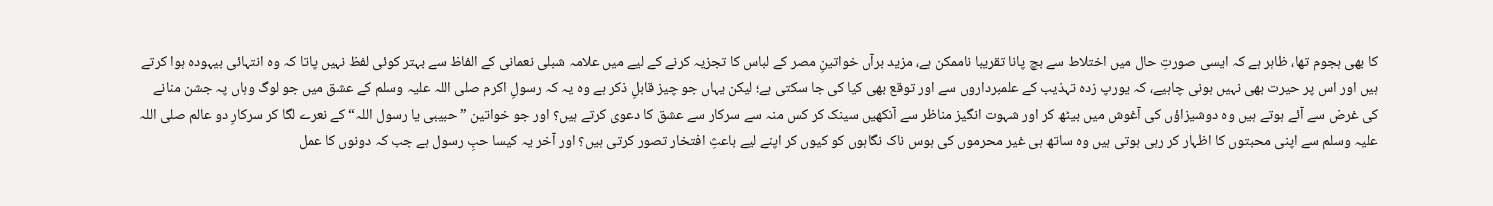کا بھی ہجوم تھا، ظاہر ہے کہ ایسی صورتِ حال میں اختلاط سے بچ پانا تقریبا ناممکن ہے، مزید برآں خواتینِ مصر کے لباس کا تجزیہ کرنے کے لیے میں علامہ شبلی نعمانی کے الفاظ سے بہتر کوئی لفظ نہیں پاتا کہ وہ انتہائی بیہودہ ہوا کرتے ہیں اور اس پر حیرت بھی نہیں ہونی چاہیے، کہ یورپ زدہ تہذیب کے علمبرداروں سے اور توقع بھی کیا کی جا سکتی ہے؛ لیکن یہاں جو چیز قابلِ ذکر ہے وہ یہ کہ رسولِ اکرم صلی اللہ علیہ وسلم کے عشق میں جو لوگ وہاں پہ جشن منانے کی غرض سے آئے ہوتے ہیں وہ دوشیزاؤں کی آغوش میں بیٹھ کر اور شہوت انگیز مناظر سے آنکھیں سینک کر کس منہ سے سرکار سے عشق کا دعوی کرتے ہیں؟ اور جو خواتین ”حبیبی یا رسول اللہ“ کے نعرے لگا کر سرکارِ دو عالم صلی اللہ علیہ وسلم سے اپنی محبتوں کا اظہار کر رہی ہوتی ہیں وہ ساتھ ہی غیر محرموں کی ہوس ناک نگاہوں کو کیوں کر اپنے لیے باعثِ افتخار تصور کرتی ہیں؟ اور آخر یہ کیسا حبِ رسول ہے جب کہ دونوں کا عمل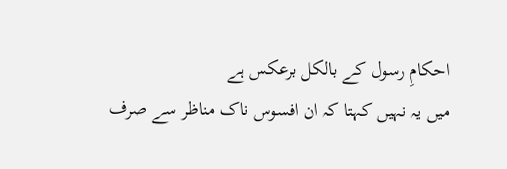احکامِ رسول کے بالکل برعکس ہے
میں یہ نہیں کہتا کہ ان افسوس ناک مناظر سے صرف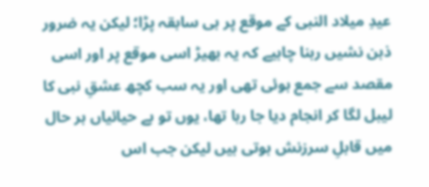عیدِ میلاد النبی کے موقع پر ہی سابقہ پڑا؛ لیکن یہ ضرور ذہن نشیں رہنا چاہیے کہ یہ بھیڑ اسی موقع پر اور اسی مقصد سے جمع ہوئی تھی اور یہ سب کچھ عشقِ نبی کا لیبل لگا کر انجام دیا جا رہا تھا، یوں تو بے حیائیاں ہر حال میں قابلِ سرزنش ہوتی ہیں لیکن جب اس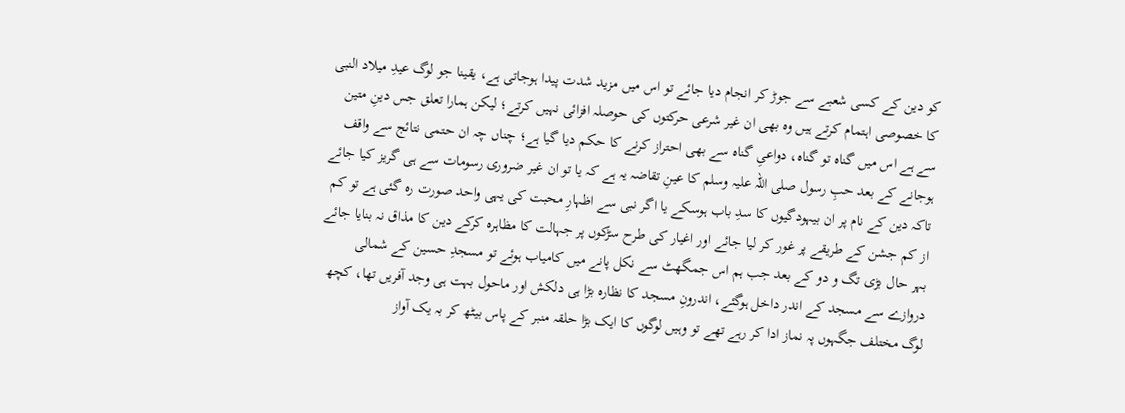کو دین کے کسی شعبے سے جوڑ کر انجام دیا جائے تو اس میں مزید شدت پیدا ہوجاتی ہے، یقینا جو لوگ عیدِ میلاد النبی کا خصوصی اہتمام کرتے ہیں وہ بھی ان غیر شرعی حرکتوں کی حوصلہ افزائی نہیں کرتے؛ لیکن ہمارا تعلق جس دینِ متین سے ہے اس میں گناہ تو گناہ، دواعیِ گناہ سے بھی احتراز کرنے کا حکم دیا گیا ہے؛ چناں چہ ان حتمی نتائج سے واقف ہوجانے کے بعد حبِ رسول صلی اللہ علیہ وسلم کا عینِ تقاضہ یہ ہے کہ یا تو ان غیر ضروری رسومات سے ہی گریز کیا جائے تاکہ دین کے نام پر ان بیہودگیوں کا سدِ باب ہوسکے یا اگر نبی سے اظہارِ محبت کی یہی واحد صورت رہ گئی ہے تو کم از کم جشن کے طریقے پر غور کر لیا جائے اور اغیار کی طرح سڑکوں پر جہالت کا مظاہرہ کرکے دین کا مذاق نہ بنایا جائے
بہر حال بڑی تگ و دو کے بعد جب ہم اس جمگھٹ سے نکل پانے میں کامیاب ہوئے تو مسجدِ حسین کے شمالی دروازے سے مسجد کے اندر داخل ہوگئے، اندرونِ مسجد کا نظارہ بڑا ہی دلکش اور ماحول بہت ہی وجد آفریں تھا، کچھ لوگ مختلف جگہوں پہ نماز ادا کر رہے تھے تو وہیں لوگوں کا ایک بڑا حلقہ منبر کے پاس بیٹھ کر بہ یک آواز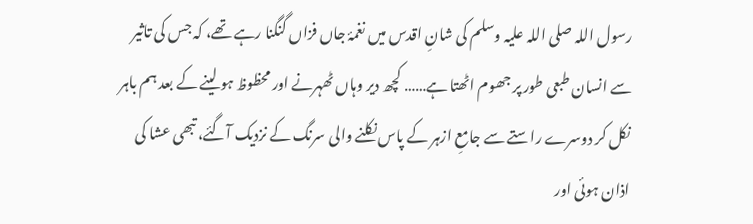رسول اللہ صلی اللہ علیہ وسلم کی شانِ اقدس میں نغمۂ جاں فزاں گنگنا رہے تھے، کہ جس کی تاثیر سے انسان طبعی طور پر جھوم اٹھتا ہے…… کچھ دیر وہاں ٹھہرنے اور محظوظ ہو لینے کے بعد ہم باہر نکل کر دوسرے راستے سے جامعِ ازہر کے پاس نکلنے والی سرنگ کے نزدیک آگئے، تبھی عشا کی اذان ہوئی اور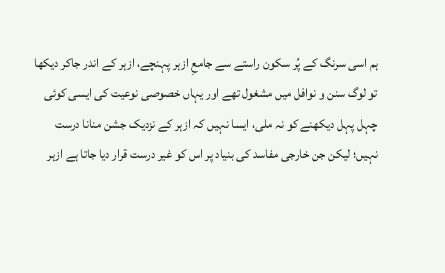ہم اسی سرنگ کے پُر سکون راستے سے جامعِ ازہر پہنچے، ازہر کے اندر جاکر دیکھا تو لوگ سنن و نوافل میں مشغول تھے اور یہاں خصوصی نوعیت کی ایسی کوئی چہل پہل دیکھنے کو نہ ملی، ایسا نہیں کہ ازہر کے نزدیک جشن منانا درست نہیں؛ لیکن جن خارجی مفاسد کی بنیاد پر اس کو غیر درست قرار دیا جاتا ہے ازہر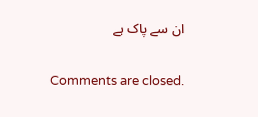ان سے پاک ہے

Comments are closed.